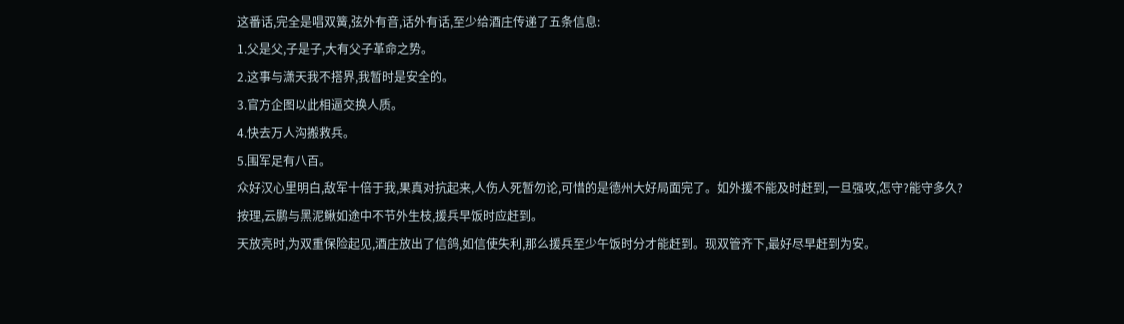这番话,完全是唱双簧,弦外有音,话外有话,至少给酒庄传递了五条信息:
1.父是父,子是子,大有父子革命之势。
2.这事与潇天我不搭界,我暂时是安全的。
3.官方企图以此相逼交换人质。
4.快去万人沟搬救兵。
5.围军足有八百。
众好汉心里明白,敌军十倍于我,果真对抗起来,人伤人死暂勿论,可惜的是德州大好局面完了。如外援不能及时赶到,一旦强攻,怎守?能守多久?
按理,云鹏与黑泥鳅如途中不节外生枝,援兵早饭时应赶到。
天放亮时,为双重保险起见,酒庄放出了信鸽,如信使失利,那么援兵至少午饭时分才能赶到。现双管齐下,最好尽早赶到为安。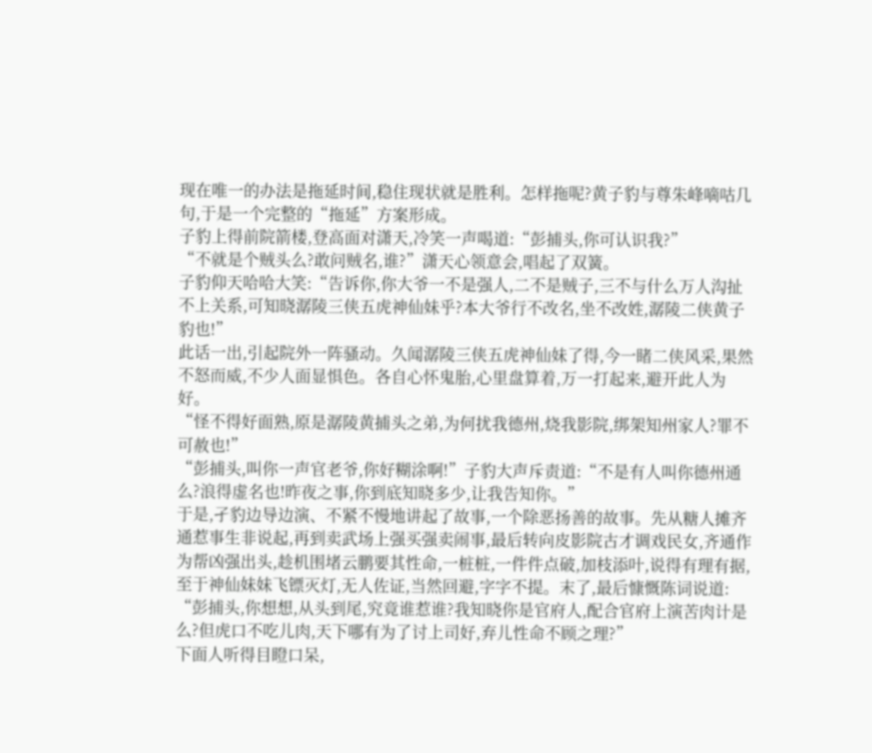现在唯一的办法是拖延时间,稳住现状就是胜利。怎样拖呢?黄子豹与尊朱峰嘀咕几句,于是一个完整的“拖延”方案形成。
子豹上得前院箭楼,登高面对潇天,冷笑一声喝道:“彭捕头,你可认识我?”
“不就是个贼头么?敢问贼名,谁?”潇天心领意会,唱起了双簧。
子豹仰天哈哈大笑:“告诉你,你大爷一不是强人,二不是贼子,三不与什么万人沟扯不上关系,可知晓潺陵三侠五虎神仙妹乎?本大爷行不改名,坐不改姓,潺陵二侠黄子豹也!”
此话一出,引起院外一阵骚动。久闻潺陵三侠五虎神仙妹了得,今一睹二侠风采,果然不怒而威,不少人面显惧色。各自心怀鬼胎,心里盘算着,万一打起来,避开此人为好。
“怪不得好面熟,原是潺陵黄捕头之弟,为何扰我德州,烧我影院,绑架知州家人?罪不可赦也!”
“彭捕头,叫你一声官老爷,你好糊涂啊!”子豹大声斥责道:“不是有人叫你德州通么?浪得虚名也!昨夜之事,你到底知晓多少,让我告知你。”
于是,孑豹边导边演、不紧不慢地讲起了故事,一个除恶扬善的故事。先从糖人摊齐通惹事生非说起,再到卖武场上强买强卖闹事,最后转向皮影院古才调戏民女,齐通作为帮凶强出头,趁机围堵云鹏要其性命,一桩桩,一件件点破,加枝添叶,说得有理有据,至于神仙妹妹飞镖灭灯,无人佐证,当然回避,字字不提。末了,最后慷慨陈词说道:
“彭捕头,你想想,从头到尾,究竟谁惹谁?我知晓你是官府人,配合官府上演苦肉计是么?但虎口不吃儿肉,天下哪有为了讨上司好,弃儿性命不顾之理?”
下面人听得目瞪口呆,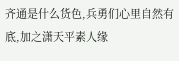齐通是什么货色,兵勇们心里自然有底,加之潇天平素人缘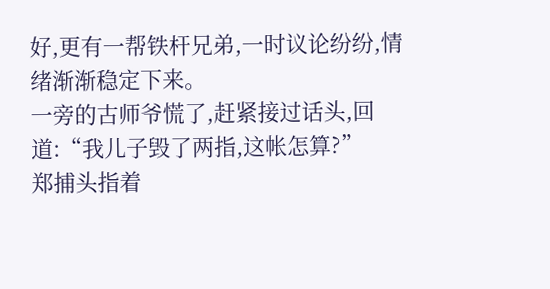好,更有一帮铁杆兄弟,一时议论纷纷,情绪渐渐稳定下来。
一旁的古师爷慌了,赶紧接过话头,回道:“我儿子毁了两指,这帐怎算?”
郑捕头指着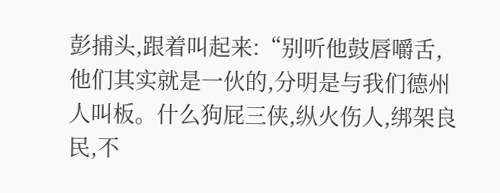彭捕头,跟着叫起来:“别听他鼓唇嚼舌,他们其实就是一伙的,分明是与我们德州人叫板。什么狗屁三侠,纵火伤人,绑架良民,不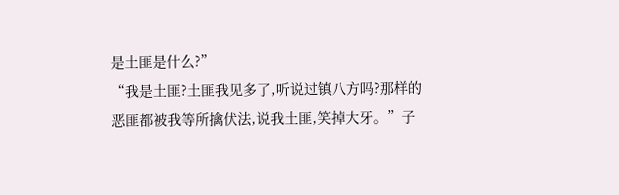是土匪是什么?”
“我是土匪?土匪我见多了,听说过镇八方吗?那样的恶匪都被我等所擒伏法,说我土匪,笑掉大牙。”子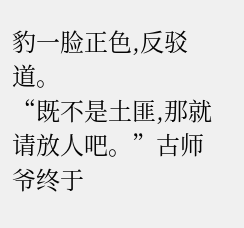豹一脸正色,反驳道。
“既不是土匪,那就请放人吧。”古师爷终于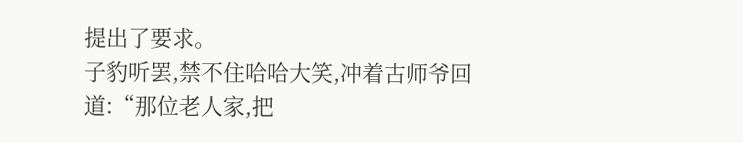提出了要求。
子豹听罢,禁不住哈哈大笑,冲着古师爷回道:“那位老人家,把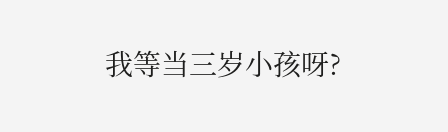我等当三岁小孩呀?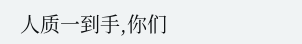人质一到手,你们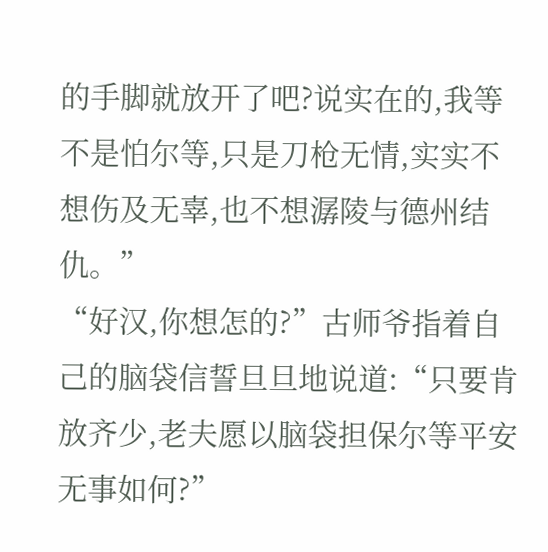的手脚就放开了吧?说实在的,我等不是怕尔等,只是刀枪无情,实实不想伤及无辜,也不想潺陵与德州结仇。”
“好汉,你想怎的?”古师爷指着自己的脑袋信誓旦旦地说道:“只要肯放齐少,老夫愿以脑袋担保尔等平安无事如何?”